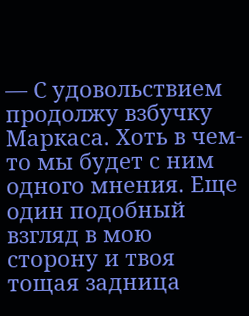— С удовольствием продолжу взбучку Маркаса. Хоть в чем-то мы будет с ним одного мнения. Еще один подобный взгляд в мою сторону и твоя тощая задница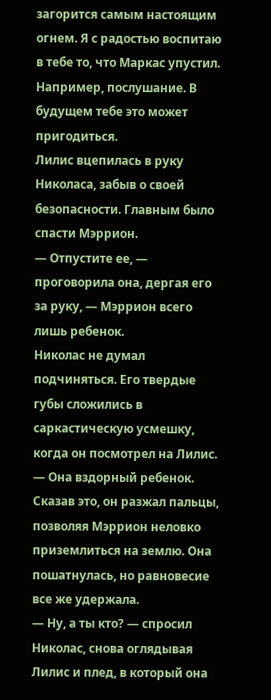загорится самым настоящим огнем. Я с радостью воспитаю в тебе то, что Маркас упустил. Например, послушание. В будущем тебе это может пригодиться.
Лилис вцепилась в руку Николаса, забыв о своей безопасности. Главным было спасти Мэррион.
— Отпустите ее, — проговорила она, дергая его за руку, — Мэррион всего лишь ребенок.
Николас не думал подчиняться. Его твердые губы сложились в саркастическую усмешку, когда он посмотрел на Лилис.
— Она вздорный ребенок.
Сказав это, он разжал пальцы, позволяя Мэррион неловко приземлиться на землю. Она пошатнулась, но равновесие все же удержала.
— Ну, а ты кто? — спросил Николас, снова оглядывая Лилис и плед, в который она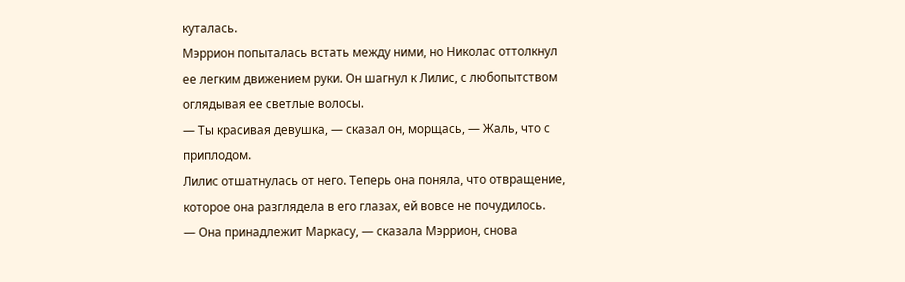куталась.
Мэррион попыталась встать между ними, но Николас оттолкнул ее легким движением руки. Он шагнул к Лилис, с любопытством оглядывая ее светлые волосы.
— Ты красивая девушка, — сказал он, морщась, — Жаль, что с приплодом.
Лилис отшатнулась от него. Теперь она поняла, что отвращение, которое она разглядела в его глазах, ей вовсе не почудилось.
— Она принадлежит Маркасу, — сказала Мэррион, снова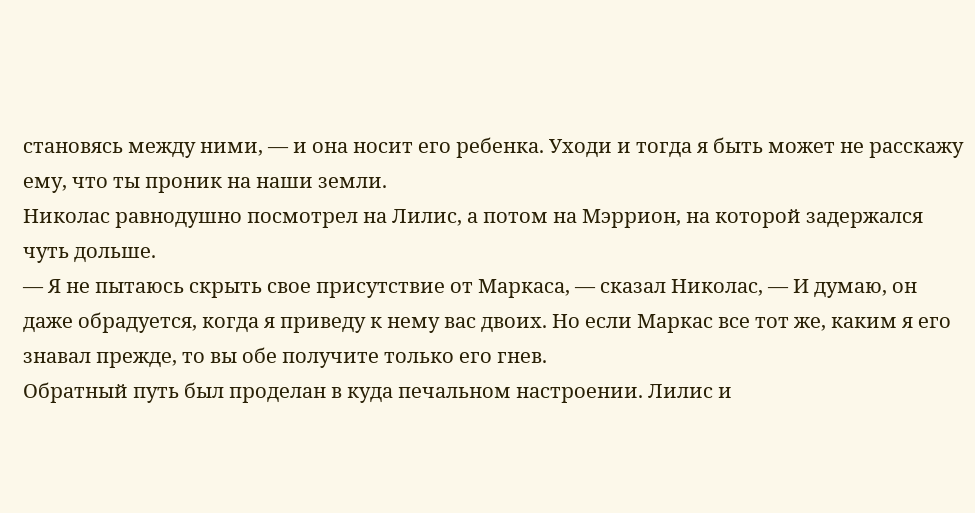становясь между ними, — и она носит его ребенка. Уходи и тогда я быть может не расскажу ему, что ты проник на наши земли.
Николас равнодушно посмотрел на Лилис, а потом на Мэррион, на которой задержался чуть дольше.
— Я не пытаюсь скрыть свое присутствие от Маркаса, — сказал Николас, — И думаю, он даже обрадуется, когда я приведу к нему вас двоих. Но если Маркас все тот же, каким я его знавал прежде, то вы обе получите только его гнев.
Обратный путь был проделан в куда печальном настроении. Лилис и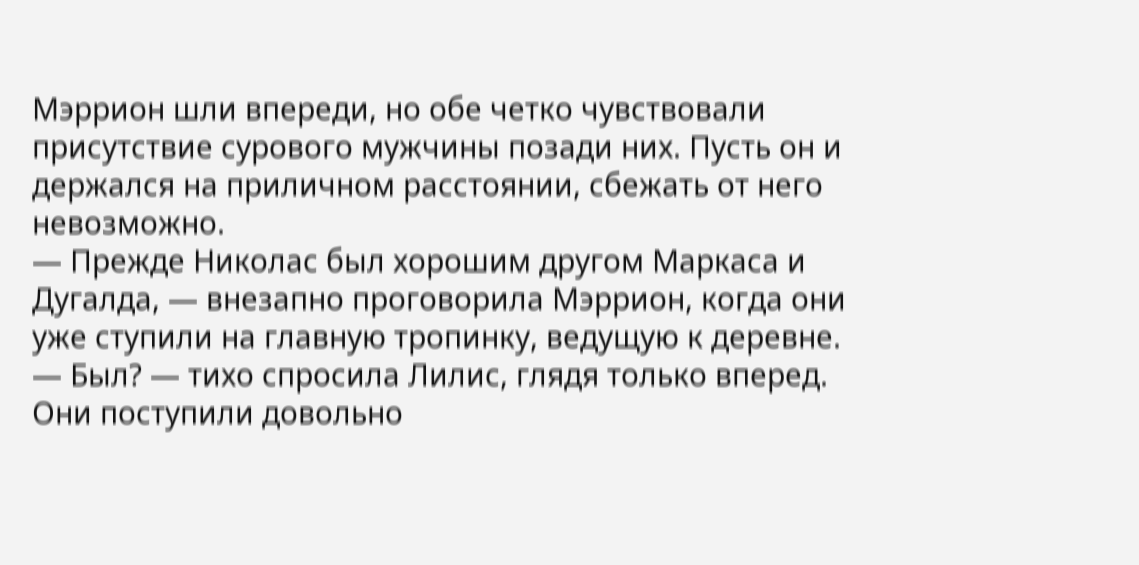Мэррион шли впереди, но обе четко чувствовали присутствие сурового мужчины позади них. Пусть он и держался на приличном расстоянии, сбежать от него невозможно.
— Прежде Николас был хорошим другом Маркаса и Дугалда, — внезапно проговорила Мэррион, когда они уже ступили на главную тропинку, ведущую к деревне.
— Был? — тихо спросила Лилис, глядя только вперед. Они поступили довольно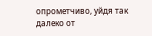опрометчиво, уйдя так далеко от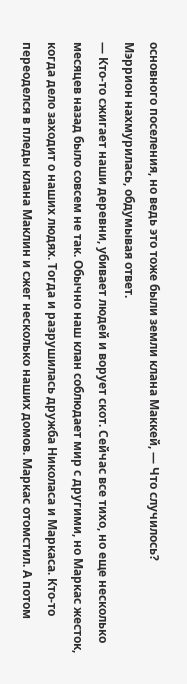основного поселения, но ведь это тоже были земли клана Маккей, — Что случилось?
Мэррион нахмурилась, обдумывая ответ.
— Кто-то сжигает наши деревни, убивает людей и ворует скот. Сейчас все тихо, но еще несколько месяцев назад было совсем не так. Обычно наш клан соблюдает мир с другими, но Маркас жесток, когда дело заходит о наших людях. Тогда и разрушилась дружба Николаса и Маркаса. Кто-то переоделся в пледы клана Маклин и сжег несколько наших домов. Маркас отомстил. А потом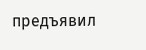предъявил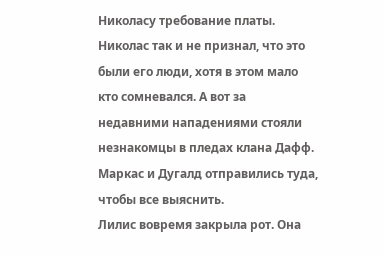Николасу требование платы. Николас так и не признал, что это были его люди, хотя в этом мало кто сомневался. А вот за недавними нападениями стояли незнакомцы в пледах клана Дафф. Маркас и Дугалд отправились туда, чтобы все выяснить.
Лилис вовремя закрыла рот. Она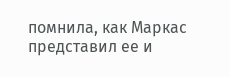помнила, как Маркас представил ее и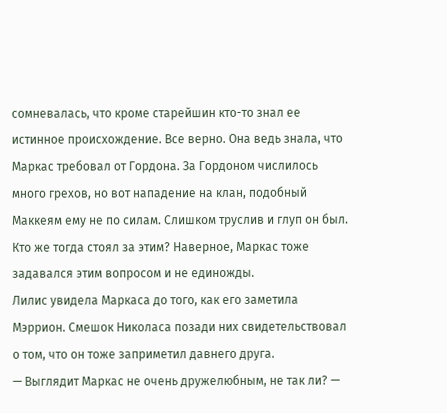сомневалась, что кроме старейшин кто-то знал ее истинное происхождение. Все верно. Она ведь знала, что Маркас требовал от Гордона. За Гордоном числилось много грехов, но вот нападение на клан, подобный Маккеям ему не по силам. Слишком труслив и глуп он был. Кто же тогда стоял за этим? Наверное, Маркас тоже задавался этим вопросом и не единожды.
Лилис увидела Маркаса до того, как его заметила Мэррион. Смешок Николаса позади них свидетельствовал о том, что он тоже заприметил давнего друга.
— Выглядит Маркас не очень дружелюбным, не так ли? —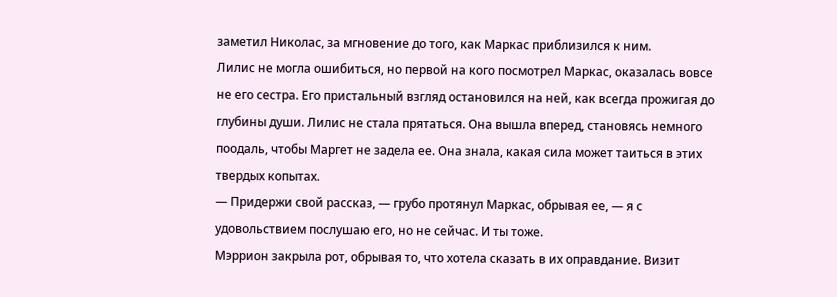заметил Николас, за мгновение до того, как Маркас приблизился к ним.
Лилис не могла ошибиться, но первой на кого посмотрел Маркас, оказалась вовсе не его сестра. Его пристальный взгляд остановился на ней, как всегда прожигая до глубины души. Лилис не стала прятаться. Она вышла вперед, становясь немного поодаль, чтобы Маргет не задела ее. Она знала, какая сила может таиться в этих твердых копытах.
— Придержи свой рассказ, — грубо протянул Маркас, обрывая ее, — я с удовольствием послушаю его, но не сейчас. И ты тоже.
Мэррион закрыла рот, обрывая то, что хотела сказать в их оправдание. Визит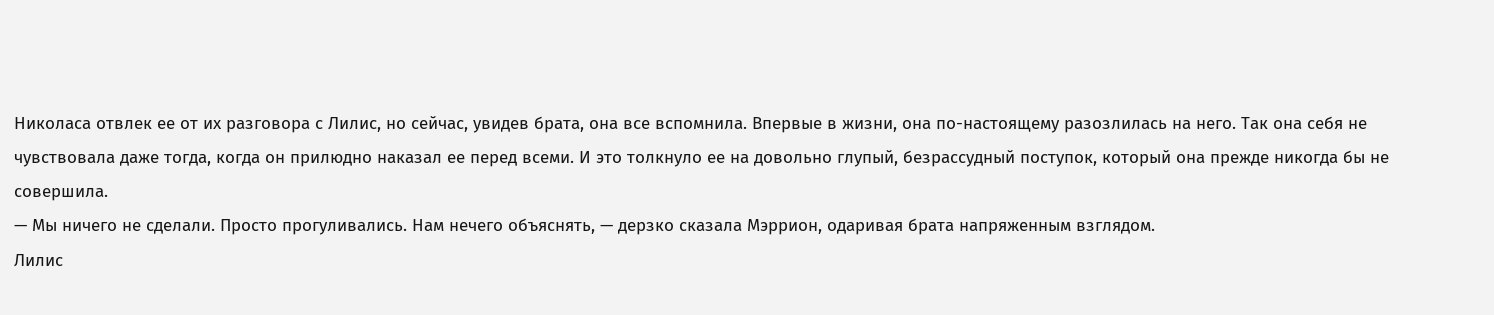Николаса отвлек ее от их разговора с Лилис, но сейчас, увидев брата, она все вспомнила. Впервые в жизни, она по-настоящему разозлилась на него. Так она себя не чувствовала даже тогда, когда он прилюдно наказал ее перед всеми. И это толкнуло ее на довольно глупый, безрассудный поступок, который она прежде никогда бы не совершила.
— Мы ничего не сделали. Просто прогуливались. Нам нечего объяснять, — дерзко сказала Мэррион, одаривая брата напряженным взглядом.
Лилис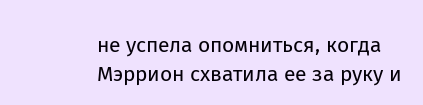не успела опомниться, когда Мэррион схватила ее за руку и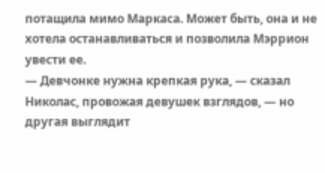потащила мимо Маркаса. Может быть, она и не хотела останавливаться и позволила Мэррион увести ее.
— Девчонке нужна крепкая рука, — сказал Николас, провожая девушек взглядов, — но другая выглядит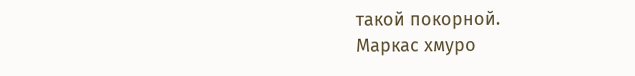такой покорной.
Маркас хмуро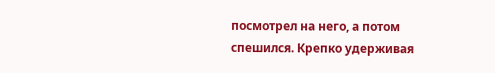посмотрел на него, а потом спешился. Крепко удерживая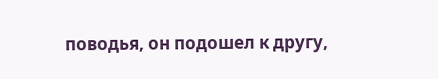поводья, он подошел к другу,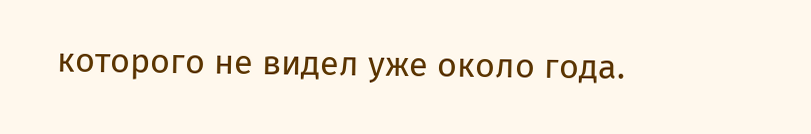которого не видел уже около года.